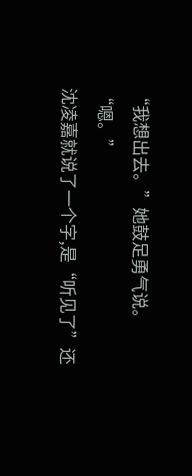“我想出去。”她鼓足勇气说。
“嗯。”
沈凌嘉就说了一个字,是“听见了”还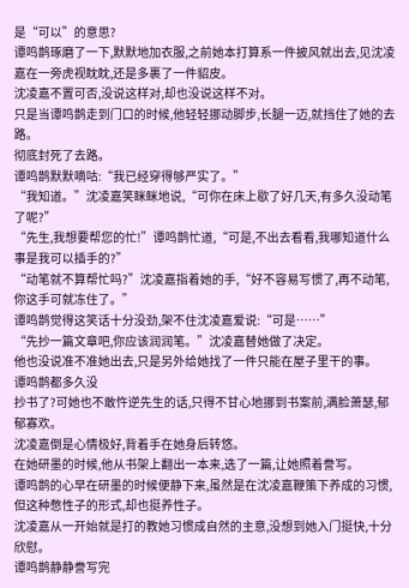是“可以”的意思?
谭鸣鹊琢磨了一下,默默地加衣服,之前她本打算系一件披风就出去,见沈凌嘉在一旁虎视眈眈,还是多裹了一件貂皮。
沈凌嘉不置可否,没说这样对,却也没说这样不对。
只是当谭鸣鹊走到门口的时候,他轻轻挪动脚步,长腿一迈,就挡住了她的去路。
彻底封死了去路。
谭鸣鹊默默嘀咕:“我已经穿得够严实了。”
“我知道。”沈凌嘉笑眯眯地说,“可你在床上歇了好几天,有多久没动笔了呢?”
“先生,我想要帮您的忙!”谭鸣鹊忙道,“可是,不出去看看,我哪知道什么事是我可以插手的?”
“动笔就不算帮忙吗?”沈凌嘉指着她的手,“好不容易写惯了,再不动笔,你这手可就冻住了。”
谭鸣鹊觉得这笑话十分没劲,架不住沈凌嘉爱说:“可是……”
“先抄一篇文章吧,你应该润润笔。”沈凌嘉替她做了决定。
他也没说准不准她出去,只是另外给她找了一件只能在屋子里干的事。
谭鸣鹊都多久没
抄书了?可她也不敢忤逆先生的话,只得不甘心地挪到书案前,满脸萧瑟,郁郁寡欢。
沈凌嘉倒是心情极好,背着手在她身后转悠。
在她研墨的时候,他从书架上翻出一本来,选了一篇,让她照着誊写。
谭鸣鹊的心早在研墨的时候便静下来,虽然是在沈凌嘉鞭策下养成的习惯,但这种憋性子的形式,却也挺养性子。
沈凌嘉从一开始就是打的教她习惯成自然的主意,没想到她入门挺快,十分欣慰。
谭鸣鹊静静誊写完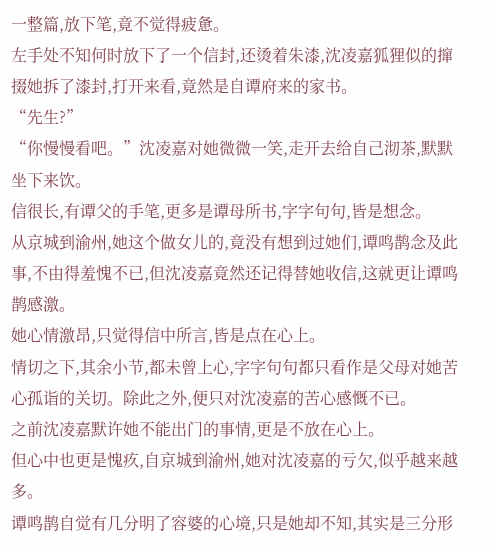一整篇,放下笔,竟不觉得疲惫。
左手处不知何时放下了一个信封,还烫着朱漆,沈凌嘉狐狸似的撺掇她拆了漆封,打开来看,竟然是自谭府来的家书。
“先生?”
“你慢慢看吧。”沈凌嘉对她微微一笑,走开去给自己沏茶,默默坐下来饮。
信很长,有谭父的手笔,更多是谭母所书,字字句句,皆是想念。
从京城到渝州,她这个做女儿的,竟没有想到过她们,谭鸣鹊念及此事,不由得羞愧不已,但沈凌嘉竟然还记得替她收信,这就更让谭鸣鹊感激。
她心情激昂,只觉得信中所言,皆是点在心上。
情切之下,其余小节,都未曾上心,字字句句都只看作是父母对她苦心孤诣的关切。除此之外,便只对沈凌嘉的苦心感慨不已。
之前沈凌嘉默许她不能出门的事情,更是不放在心上。
但心中也更是愧疚,自京城到渝州,她对沈凌嘉的亏欠,似乎越来越多。
谭鸣鹊自觉有几分明了容婆的心境,只是她却不知,其实是三分形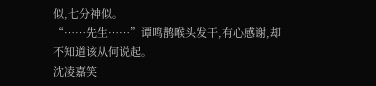似,七分神似。
“……先生……”谭鸣鹊喉头发干,有心感谢,却不知道该从何说起。
沈凌嘉笑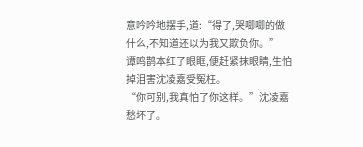意吟吟地摆手,道:“得了,哭唧唧的做什么,不知道还以为我又欺负你。”
谭鸣鹊本红了眼眶,便赶紧抹眼睛,生怕掉泪害沈凌嘉受冤枉。
“你可别,我真怕了你这样。”沈凌嘉愁坏了。